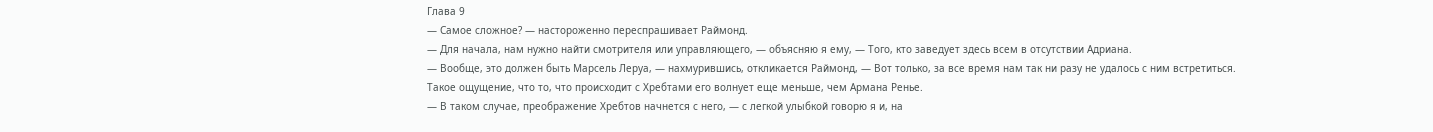Глава 9
— Самое сложное? — настороженно переспрашивает Раймонд.
— Для начала, нам нужно найти смотрителя или управляющего, — объясняю я ему, — Того, кто заведует здесь всем в отсутствии Адриана.
— Вообще, это должен быть Марсель Леруа, — нахмурившись, откликается Раймонд, — Вот только, за все время нам так ни разу не удалось с ним встретиться. Такое ощущение, что то, что происходит с Хребтами его волнует еще меньше, чем Армана Ренье.
— В таком случае, преображение Хребтов начнется с него, — с легкой улыбкой говорю я и, на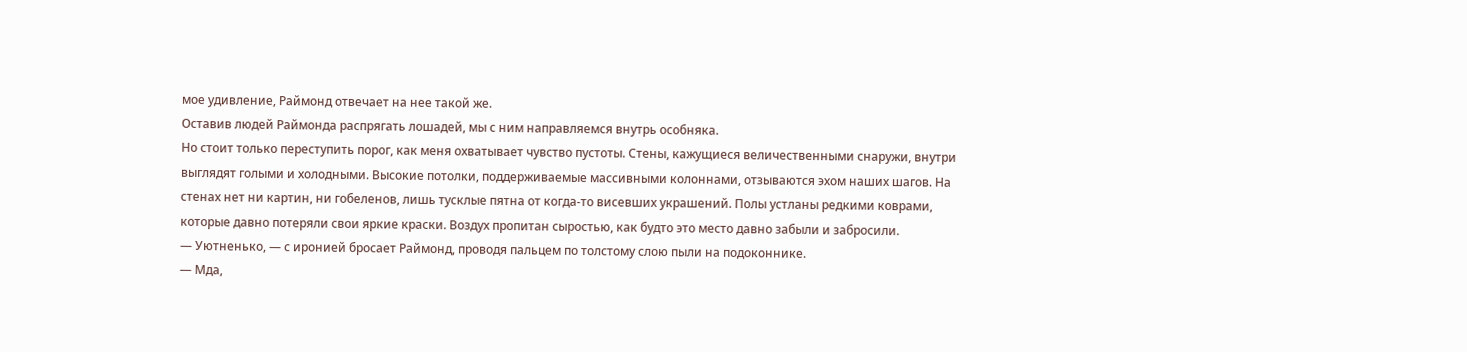мое удивление, Раймонд отвечает на нее такой же.
Оставив людей Раймонда распрягать лошадей, мы с ним направляемся внутрь особняка.
Но стоит только переступить порог, как меня охватывает чувство пустоты. Стены, кажущиеся величественными снаружи, внутри выглядят голыми и холодными. Высокие потолки, поддерживаемые массивными колоннами, отзываются эхом наших шагов. На стенах нет ни картин, ни гобеленов, лишь тусклые пятна от когда-то висевших украшений. Полы устланы редкими коврами, которые давно потеряли свои яркие краски. Воздух пропитан сыростью, как будто это место давно забыли и забросили.
— Уютненько, — с иронией бросает Раймонд, проводя пальцем по толстому слою пыли на подоконнике.
— Мда,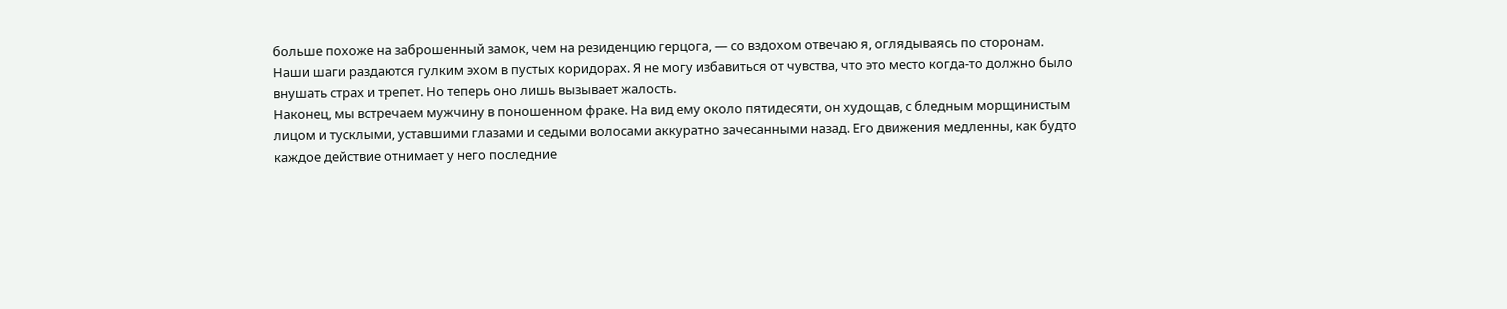больше похоже на заброшенный замок, чем на резиденцию герцога, — со вздохом отвечаю я, оглядываясь по сторонам.
Наши шаги раздаются гулким эхом в пустых коридорах. Я не могу избавиться от чувства, что это место когда-то должно было внушать страх и трепет. Но теперь оно лишь вызывает жалость.
Наконец, мы встречаем мужчину в поношенном фраке. На вид ему около пятидесяти, он худощав, с бледным морщинистым лицом и тусклыми, уставшими глазами и седыми волосами аккуратно зачесанными назад. Его движения медленны, как будто каждое действие отнимает у него последние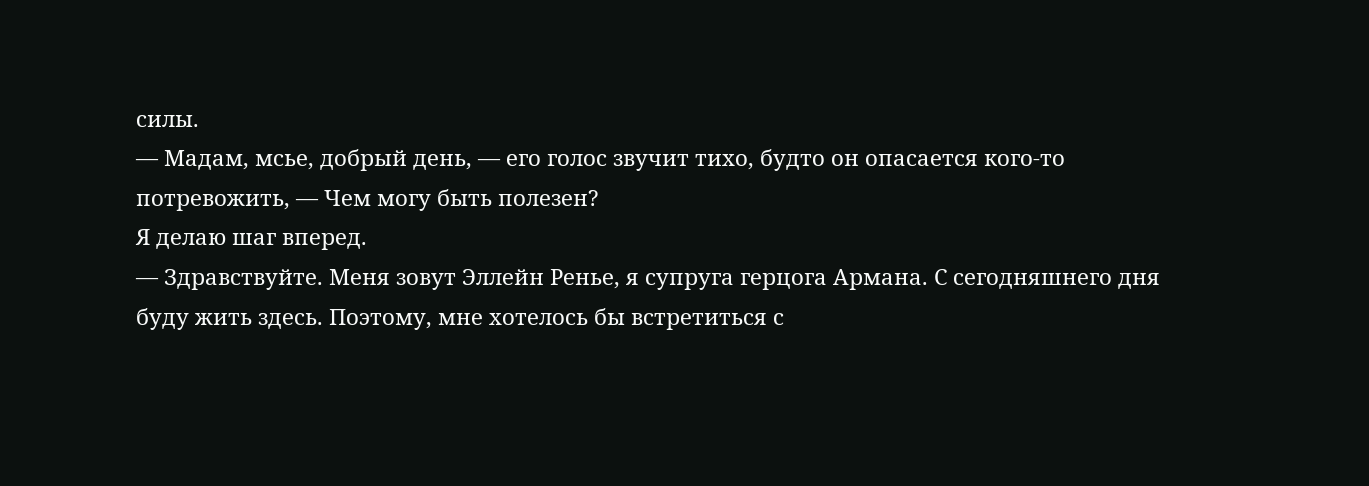силы.
— Мадам, мсье, добрый день, — его голос звучит тихо, будто он опасается кого-то потревожить, — Чем могу быть полезен?
Я делаю шаг вперед.
— Здравствуйте. Меня зовут Эллейн Ренье, я супруга герцога Армана. С сегодняшнего дня буду жить здесь. Поэтому, мне хотелось бы встретиться с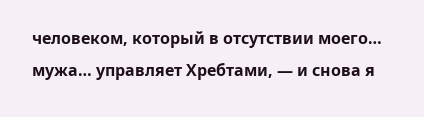человеком, который в отсутствии моего… мужа… управляет Хребтами, — и снова я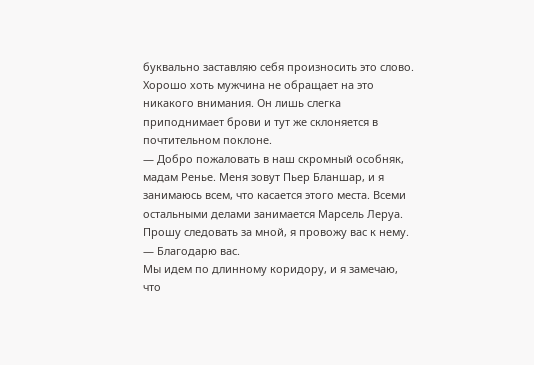буквально заставляю себя произносить это слово.
Хорошо хоть мужчина не обращает на это никакого внимания. Он лишь слегка приподнимает брови и тут же склоняется в почтительном поклоне.
— Добро пожаловать в наш скромный особняк, мадам Ренье. Меня зовут Пьер Бланшар, и я занимаюсь всем, что касается этого места. Всеми остальными делами занимается Марсель Леруа. Прошу следовать за мной, я провожу вас к нему.
— Благодарю вас.
Мы идем по длинному коридору, и я замечаю, что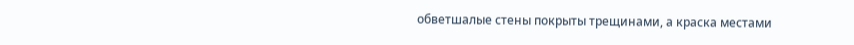обветшалые стены покрыты трещинами, а краска местами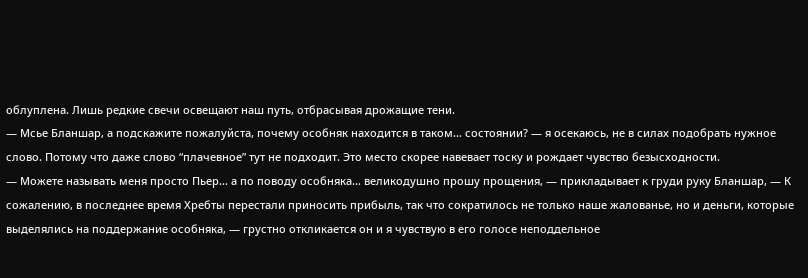облуплена. Лишь редкие свечи освещают наш путь, отбрасывая дрожащие тени.
— Мсье Бланшар, а подскажите пожалуйста, почему особняк находится в таком… состоянии? — я осекаюсь, не в силах подобрать нужное слово. Потому что даже слово “плачевное” тут не подходит. Это место скорее навевает тоску и рождает чувство безысходности.
— Можете называть меня просто Пьер… а по поводу особняка… великодушно прошу прощения, — прикладывает к груди руку Бланшар, — К сожалению, в последнее время Хребты перестали приносить прибыль, так что сократилось не только наше жалованье, но и деньги, которые выделялись на поддержание особняка, — грустно откликается он и я чувствую в его голосе неподдельное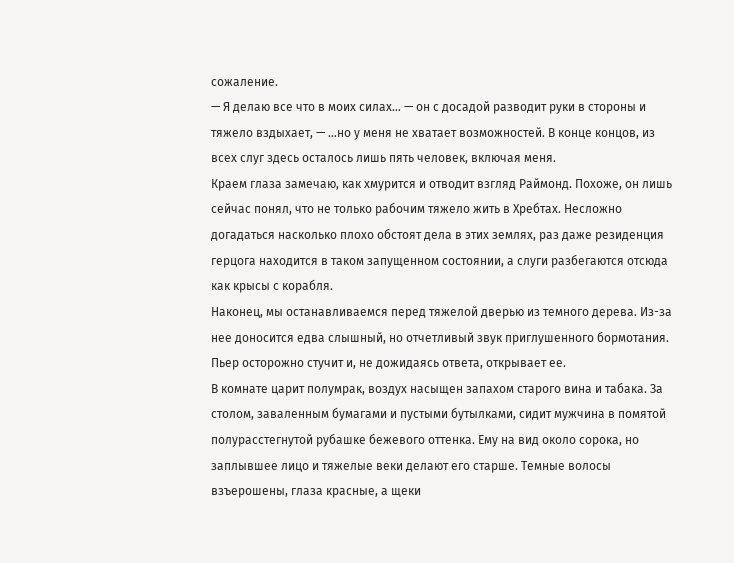сожаление.
— Я делаю все что в моих силах… — он с досадой разводит руки в стороны и тяжело вздыхает, — …но у меня не хватает возможностей. В конце концов, из всех слуг здесь осталось лишь пять человек, включая меня.
Краем глаза замечаю, как хмурится и отводит взгляд Раймонд. Похоже, он лишь сейчас понял, что не только рабочим тяжело жить в Хребтах. Несложно догадаться насколько плохо обстоят дела в этих землях, раз даже резиденция герцога находится в таком запущенном состоянии, а слуги разбегаются отсюда как крысы с корабля.
Наконец, мы останавливаемся перед тяжелой дверью из темного дерева. Из-за нее доносится едва слышный, но отчетливый звук приглушенного бормотания. Пьер осторожно стучит и, не дожидаясь ответа, открывает ее.
В комнате царит полумрак, воздух насыщен запахом старого вина и табака. За столом, заваленным бумагами и пустыми бутылками, сидит мужчина в помятой полурасстегнутой рубашке бежевого оттенка. Ему на вид около сорока, но заплывшее лицо и тяжелые веки делают его старше. Темные волосы взъерошены, глаза красные, а щеки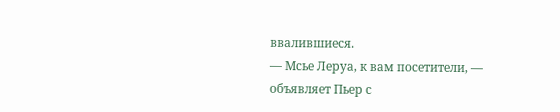ввалившиеся.
— Мсье Леруа, к вам посетители, — объявляет Пьер с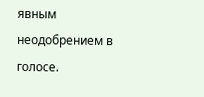явным неодобрением в голосе.